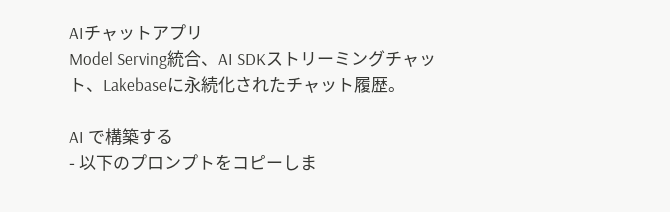AIチャットアプリ
Model Serving統合、AI SDKストリーミングチャット、Lakebaseに永続化されたチャット履歴。

AI で構築する
- 以下のプロンプトをコピーしま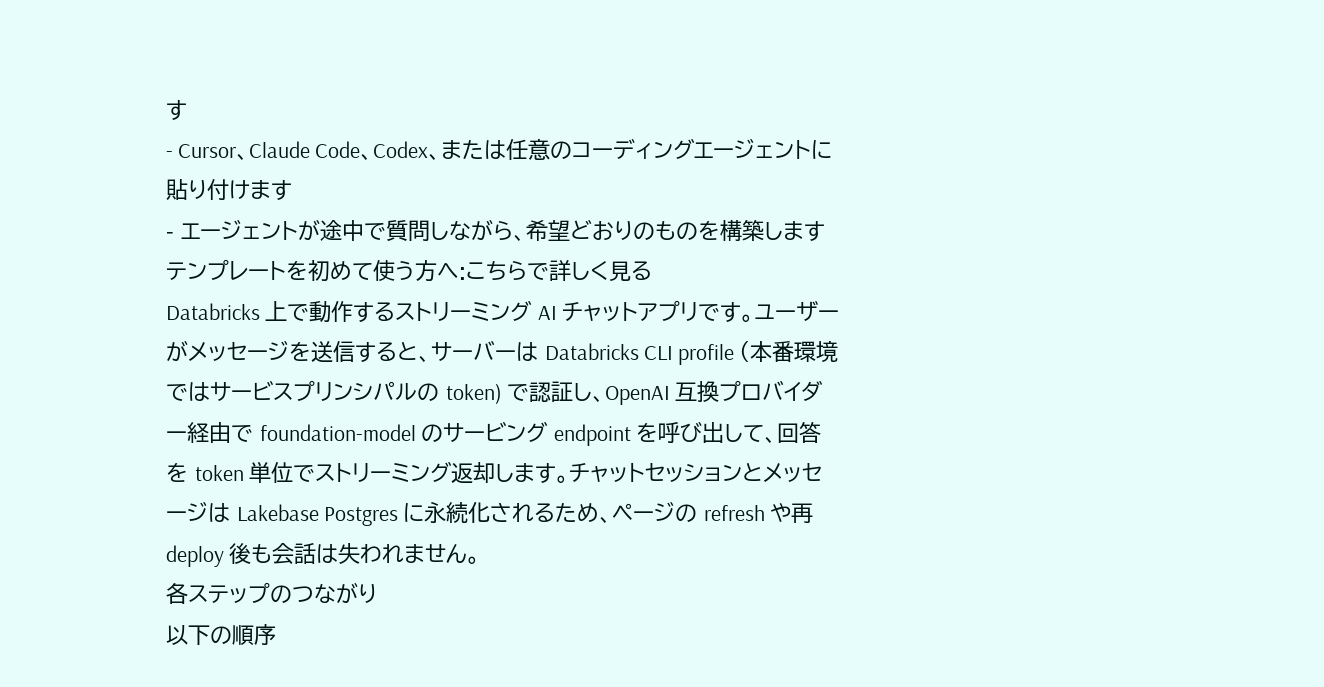す
- Cursor、Claude Code、Codex、または任意のコーディングエージェントに貼り付けます
- エージェントが途中で質問しながら、希望どおりのものを構築します
テンプレートを初めて使う方へ:こちらで詳しく見る
Databricks 上で動作するストリーミング AI チャットアプリです。ユーザーがメッセージを送信すると、サーバーは Databricks CLI profile (本番環境ではサービスプリンシパルの token) で認証し、OpenAI 互換プロバイダー経由で foundation-model のサービング endpoint を呼び出して、回答を token 単位でストリーミング返却します。チャットセッションとメッセージは Lakebase Postgres に永続化されるため、ページの refresh や再 deploy 後も会話は失われません。
各ステップのつながり
以下の順序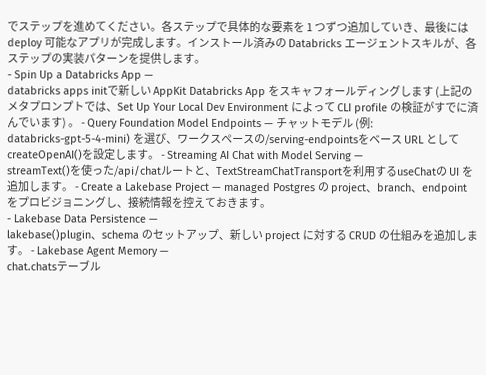でステップを進めてください。各ステップで具体的な要素を 1 つずつ追加していき、最後には deploy 可能なアプリが完成します。インストール済みの Databricks エージェントスキルが、各ステップの実装パターンを提供します。
- Spin Up a Databricks App —
databricks apps initで新しい AppKit Databricks App をスキャフォールディングします (上記のメタプロンプトでは、Set Up Your Local Dev Environment によって CLI profile の検証がすでに済んでいます) 。 - Query Foundation Model Endpoints — チャットモデル (例:
databricks-gpt-5-4-mini) を選び、ワークスペースの/serving-endpointsをベース URL としてcreateOpenAI()を設定します。 - Streaming AI Chat with Model Serving —
streamText()を使った/api/chatルートと、TextStreamChatTransportを利用するuseChatの UI を追加します。 - Create a Lakebase Project — managed Postgres の project、branch、endpoint をプロビジョニングし、接続情報を控えておきます。
- Lakebase Data Persistence —
lakebase()plugin、schema のセットアップ、新しい project に対する CRUD の仕組みを追加します。 - Lakebase Agent Memory —
chat.chatsテーブル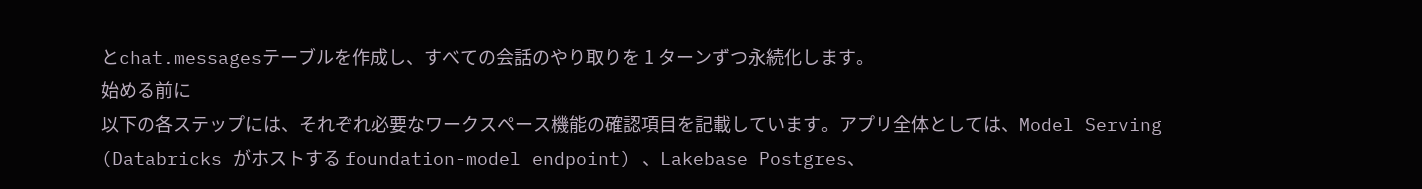とchat.messagesテーブルを作成し、すべての会話のやり取りを 1 ターンずつ永続化します。
始める前に
以下の各ステップには、それぞれ必要なワークスペース機能の確認項目を記載しています。アプリ全体としては、Model Serving (Databricks がホストする foundation-model endpoint) 、Lakebase Postgres、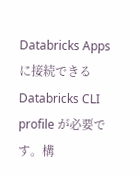Databricks Apps に接続できる Databricks CLI profile が必要です。構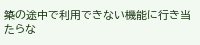築の途中で利用できない機能に行き当たらな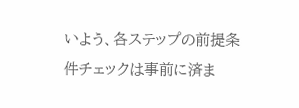いよう、各ステップの前提条件チェックは事前に済ま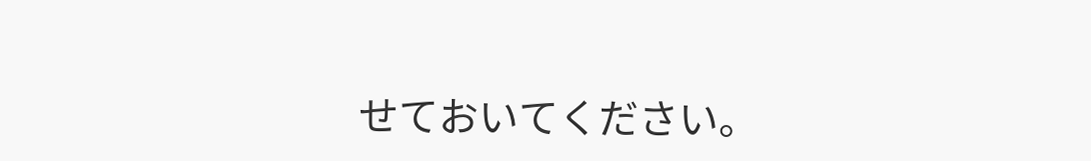せておいてください。